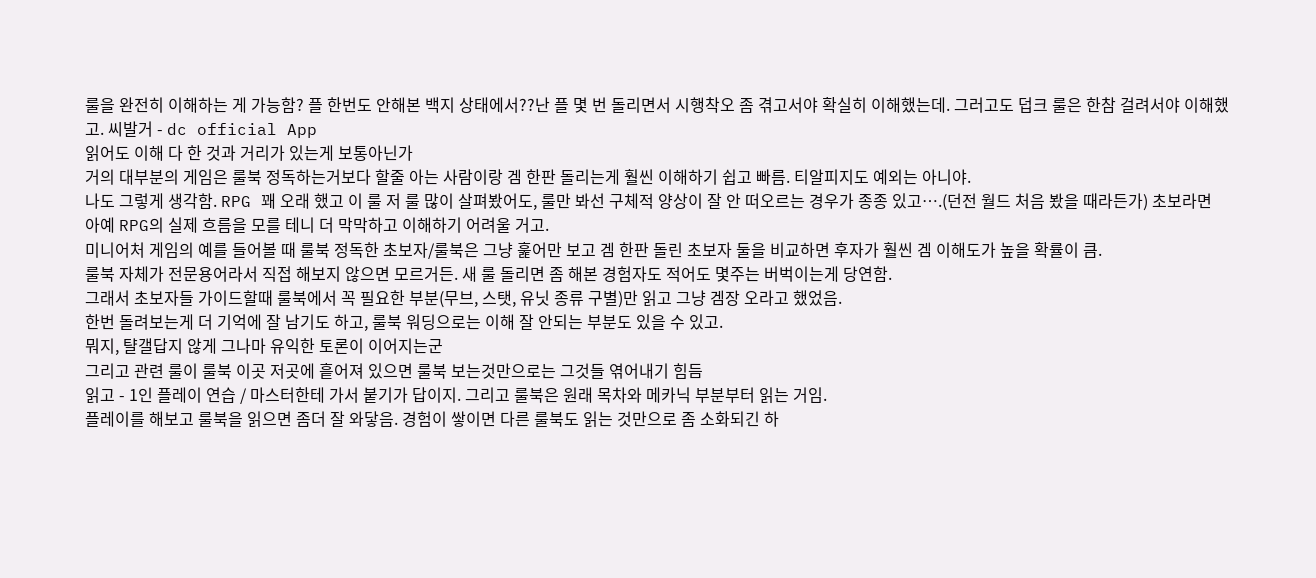룰을 완전히 이해하는 게 가능함? 플 한번도 안해본 백지 상태에서??난 플 몇 번 돌리면서 시행착오 좀 겪고서야 확실히 이해했는데. 그러고도 덥크 룰은 한참 걸려서야 이해했고. 씨발거 - dc official App
읽어도 이해 다 한 것과 거리가 있는게 보통아닌가
거의 대부분의 게임은 룰북 정독하는거보다 할줄 아는 사람이랑 겜 한판 돌리는게 훨씬 이해하기 쉽고 빠름. 티알피지도 예외는 아니야.
나도 그렇게 생각함. RPG 꽤 오래 했고 이 룰 저 룰 많이 살펴봤어도, 룰만 봐선 구체적 양상이 잘 안 떠오르는 경우가 종종 있고….(던전 월드 처음 봤을 때라든가) 초보라면 아예 RPG의 실제 흐름을 모를 테니 더 막막하고 이해하기 어려울 거고.
미니어처 게임의 예를 들어볼 때 룰북 정독한 초보자/룰북은 그냥 훑어만 보고 겜 한판 돌린 초보자 둘을 비교하면 후자가 훨씬 겜 이해도가 높을 확률이 큼.
룰북 자체가 전문용어라서 직접 해보지 않으면 모르거든. 새 룰 돌리면 좀 해본 경험자도 적어도 몇주는 버벅이는게 당연함.
그래서 초보자들 가이드할때 룰북에서 꼭 필요한 부분(무브, 스탯, 유닛 종류 구별)만 읽고 그냥 겜장 오라고 했었음.
한번 돌려보는게 더 기억에 잘 남기도 하고, 룰북 워딩으로는 이해 잘 안되는 부분도 있을 수 있고.
뭐지, 턀갤답지 않게 그나마 유익한 토론이 이어지는군
그리고 관련 룰이 룰북 이곳 저곳에 흩어져 있으면 룰북 보는것만으로는 그것들 엮어내기 힘듬
읽고 - 1인 플레이 연습 / 마스터한테 가서 붙기가 답이지. 그리고 룰북은 원래 목차와 메카닉 부분부터 읽는 거임.
플레이를 해보고 룰북을 읽으면 좀더 잘 와닿음. 경험이 쌓이면 다른 룰북도 읽는 것만으로 좀 소화되긴 하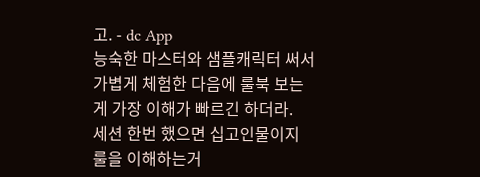고. - dc App
능숙한 마스터와 샘플캐릭터 써서 가볍게 체험한 다음에 룰북 보는게 가장 이해가 빠르긴 하더라.
세션 한번 했으면 십고인물이지
룰을 이해하는거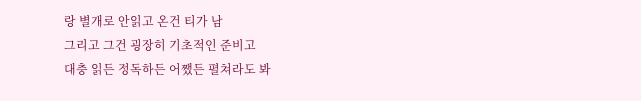랑 별개로 안읽고 온건 티가 남
그리고 그건 굉장히 기초적인 준비고
대충 읽든 정독하든 어쨌든 펼쳐라도 봐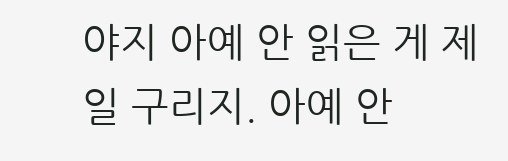야지 아예 안 읽은 게 제일 구리지. 아예 안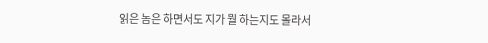읽은 놈은 하면서도 지가 뭘 하는지도 몰라서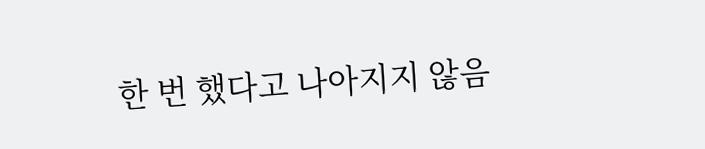한 번 했다고 나아지지 않음